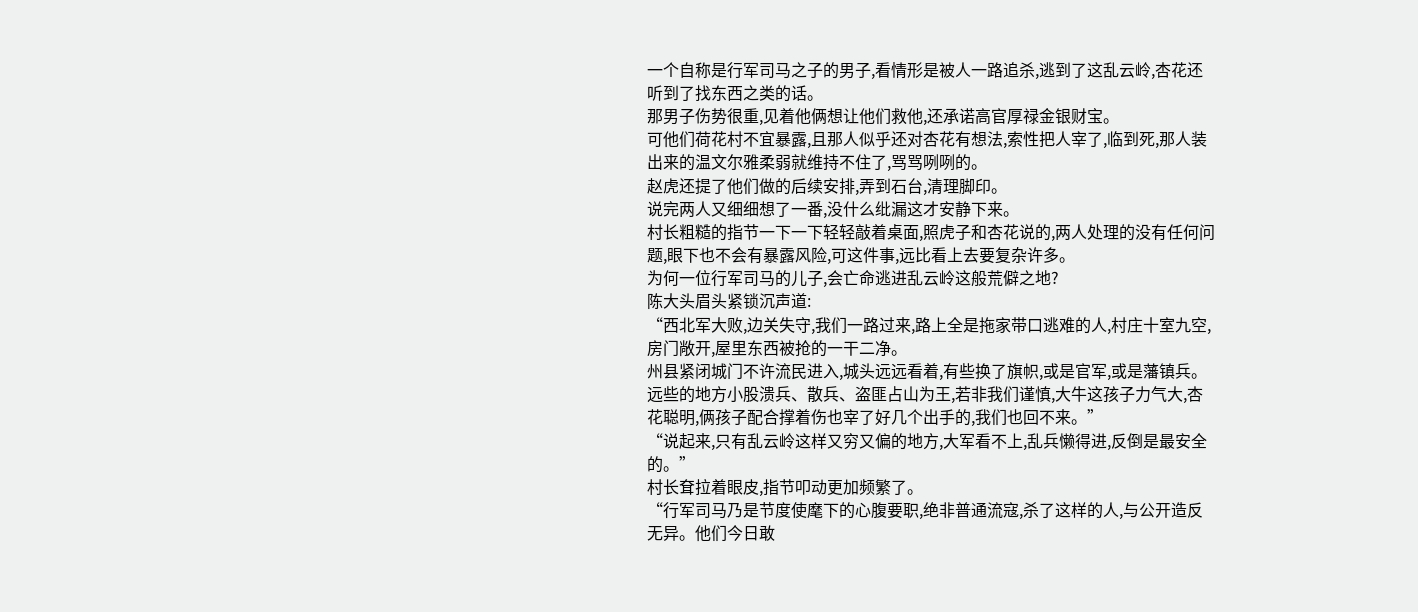一个自称是行军司马之子的男子,看情形是被人一路追杀,逃到了这乱云岭,杏花还听到了找东西之类的话。
那男子伤势很重,见着他俩想让他们救他,还承诺高官厚禄金银财宝。
可他们荷花村不宜暴露,且那人似乎还对杏花有想法,索性把人宰了,临到死,那人装出来的温文尔雅柔弱就维持不住了,骂骂咧咧的。
赵虎还提了他们做的后续安排,弄到石台,清理脚印。
说完两人又细细想了一番,没什么纰漏这才安静下来。
村长粗糙的指节一下一下轻轻敲着桌面,照虎子和杏花说的,两人处理的没有任何问题,眼下也不会有暴露风险,可这件事,远比看上去要复杂许多。
为何一位行军司马的儿子,会亡命逃进乱云岭这般荒僻之地?
陈大头眉头紧锁沉声道:
“西北军大败,边关失守,我们一路过来,路上全是拖家带口逃难的人,村庄十室九空,房门敞开,屋里东西被抢的一干二净。
州县紧闭城门不许流民进入,城头远远看着,有些换了旗帜,或是官军,或是藩镇兵。远些的地方小股溃兵、散兵、盗匪占山为王,若非我们谨慎,大牛这孩子力气大,杏花聪明,俩孩子配合撑着伤也宰了好几个出手的,我们也回不来。”
“说起来,只有乱云岭这样又穷又偏的地方,大军看不上,乱兵懒得进,反倒是最安全的。”
村长耷拉着眼皮,指节叩动更加频繁了。
“行军司马乃是节度使麾下的心腹要职,绝非普通流寇,杀了这样的人,与公开造反无异。他们今日敢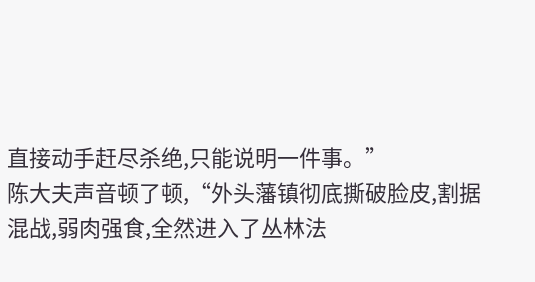直接动手赶尽杀绝,只能说明一件事。”
陈大夫声音顿了顿,“外头藩镇彻底撕破脸皮,割据混战,弱肉强食,全然进入了丛林法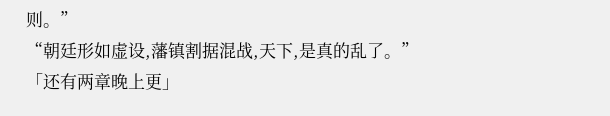则。”
“朝廷形如虚设,藩镇割据混战,天下,是真的乱了。”
「还有两章晚上更」